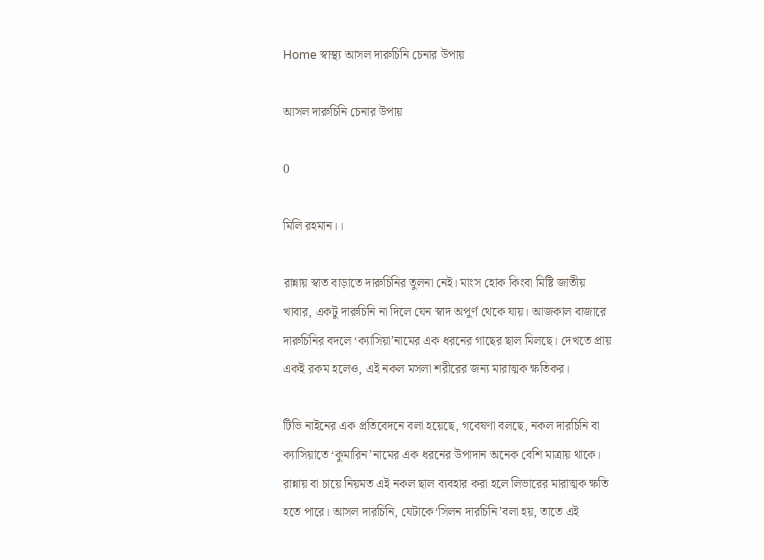Home স্বাস্থ্য আসল দারুচিনি চেনার উপায়

আসল দারুচিনি চেনার উপায়

0

মিলি রহমান।।

রান্নায় স্বাত বাড়াতে দারুচিনির তুলনা নেই। মাংস হোক কিংবা মিষ্টি জাতীয় খাবার, একটু দারুচিনি না দিলে যেন স্বাদ অপুর্ণ থেকে যায়। আজকাল বাজারে দারুচিনির বদলে ‘ক্যাসিয়া’নামের এক ধরনের গাছের ছাল মিলছে। দেখতে প্রায় একই রকম হলেও, এই নকল মসলা শরীরের জন্য মারাত্মক ক্ষতিকর।

টিভি নাইনের এক প্রতিবেদনে বলা হয়েছে, গবেষণা বলছে, নকল দারচিনি বা ক্যাসিয়াতে ‘কুমারিন’নামের এক ধরনের উপাদান অনেক বেশি মাত্রায় থাকে। রান্নায় বা চায়ে নিয়মত এই নকল ছাল ব্যবহার করা হলে লিভারের মারাত্মক ক্ষতি হতে পারে। আসল দারচিনি, যেটাকে‘সিলন দারচিনি’বলা হয়, তাতে এই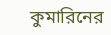কুমারিনের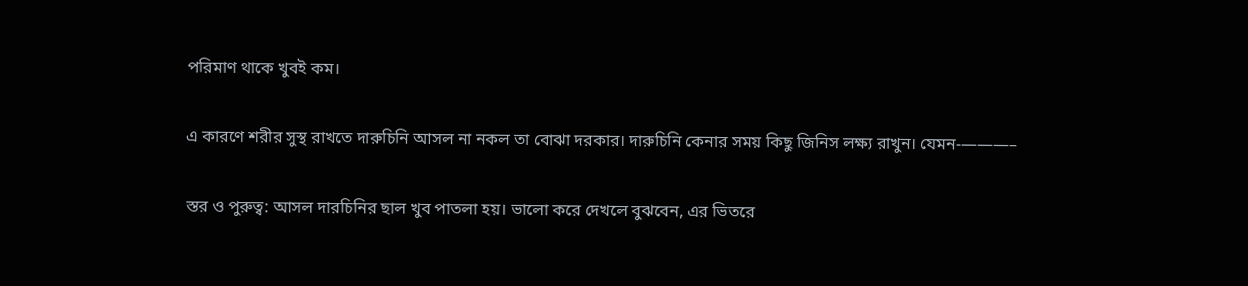পরিমাণ থাকে খুবই কম।

এ কারণে শরীর সুস্থ রাখতে দারুচিনি আসল না নকল তা বোঝা দরকার। দারুচিনি কেনার সময় কিছু জিনিস লক্ষ্য রাখুন। যেমন-———–

স্তর ও পুরুত্ব: আসল দারচিনির ছাল খুব পাতলা হয়। ভালো করে দেখলে বুঝবেন, এর ভিতরে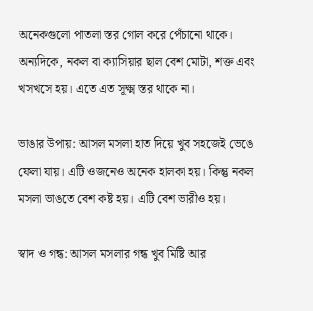অনেকগুলো পাতলা স্তর গোল করে পেঁচানো থাকে। অন্যদিকে, নকল বা ক্যাসিয়ার ছাল বেশ মোটা, শক্ত এবং খসখসে হয়। এতে এত সূক্ষ্ম স্তর থাকে না।

ভাঙার উপায়: আসল মসলা হাত দিয়ে খুব সহজেই ভেঙে ফেলা যায়। এটি ওজনেও অনেক হালকা হয়। কিন্তু নকল মসলা ভাঙতে বেশ কষ্ট হয়। এটি বেশ ভারীও হয়।

স্বাদ ও গন্ধ: আসল মসলার গন্ধ খুব মিষ্টি আর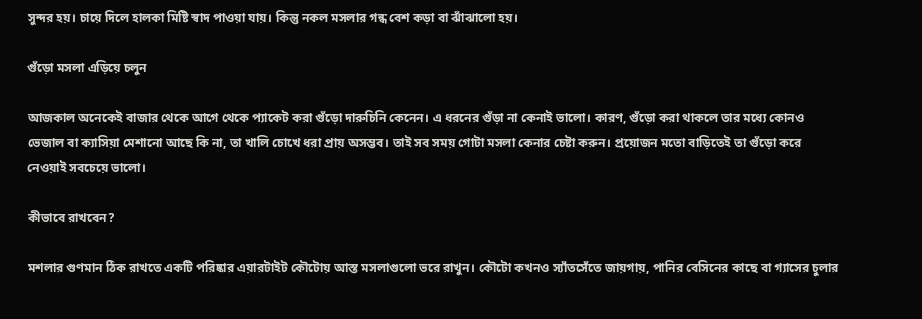সুন্দর হয়। চায়ে দিলে হালকা মিষ্টি স্বাদ পাওয়া যায়। কিন্তু নকল মসলার গন্ধ বেশ কড়া বা ঝাঁঝালো হয়।

গুঁড়ো মসলা এড়িয়ে চলুন

আজকাল অনেকেই বাজার থেকে আগে থেকে প্যাকেট করা গুঁড়ো দারুচিনি কেনেন। এ ধরনের গুঁড়া না কেনাই ভালো। কারণ, গুঁড়ো করা থাকলে তার মধ্যে কোনও ভেজাল বা ক্যাসিয়া মেশানো আছে কি না, তা খালি চোখে ধরা প্রায় অসম্ভব। তাই সব সময় গোটা মসলা কেনার চেষ্টা করুন। প্রয়োজন মতো বাড়িতেই তা গুঁড়ো করে নেওয়াই সবচেয়ে ভালো।

কীভাবে রাখবেন?

মশলার গুণমান ঠিক রাখতে একটি পরিষ্কার এয়ারটাইট কৌটোয় আস্ত মসলাগুলো ভরে রাখুন। কৌটো কখনও স্যাঁতসেঁতে জায়গায়, পানির বেসিনের কাছে বা গ্যাসের চুলার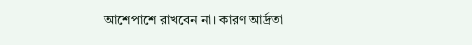আশেপাশে রাখবেন না। কারণ আর্দ্রতা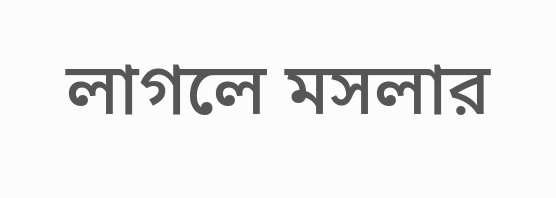লাগলে মসলার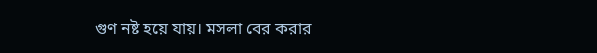গুণ নষ্ট হয়ে যায়। মসলা বের করার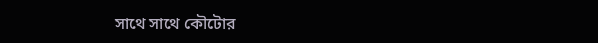সাথে সাথে কৌটোর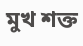মুখ শক্ত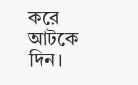করে আটকে দিন।